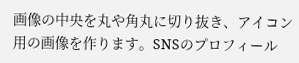画像の中央を丸や角丸に切り抜き、アイコン用の画像を作ります。SNSのプロフィール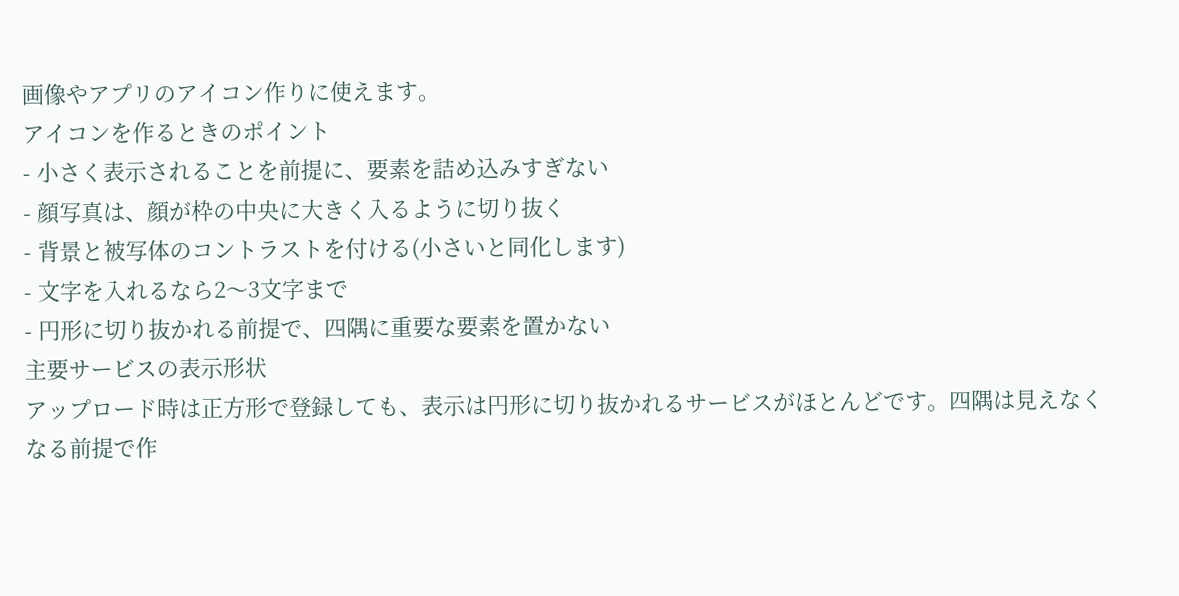画像やアプリのアイコン作りに使えます。
アイコンを作るときのポイント
- 小さく表示されることを前提に、要素を詰め込みすぎない
- 顔写真は、顔が枠の中央に大きく入るように切り抜く
- 背景と被写体のコントラストを付ける(小さいと同化します)
- 文字を入れるなら2〜3文字まで
- 円形に切り抜かれる前提で、四隅に重要な要素を置かない
主要サービスの表示形状
アップロード時は正方形で登録しても、表示は円形に切り抜かれるサービスがほとんどです。四隅は見えなくなる前提で作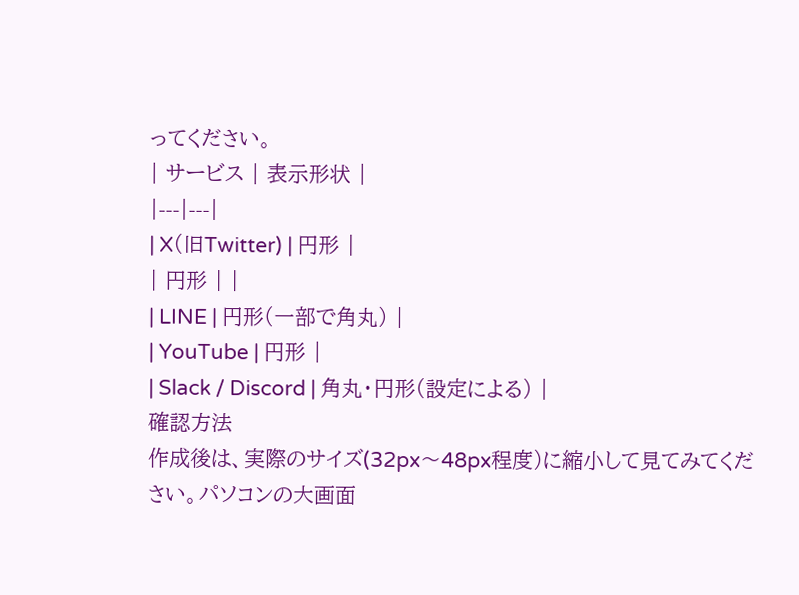ってください。
| サービス | 表示形状 |
|---|---|
| X(旧Twitter) | 円形 |
| 円形 | |
| LINE | 円形(一部で角丸) |
| YouTube | 円形 |
| Slack / Discord | 角丸・円形(設定による) |
確認方法
作成後は、実際のサイズ(32px〜48px程度)に縮小して見てみてください。パソコンの大画面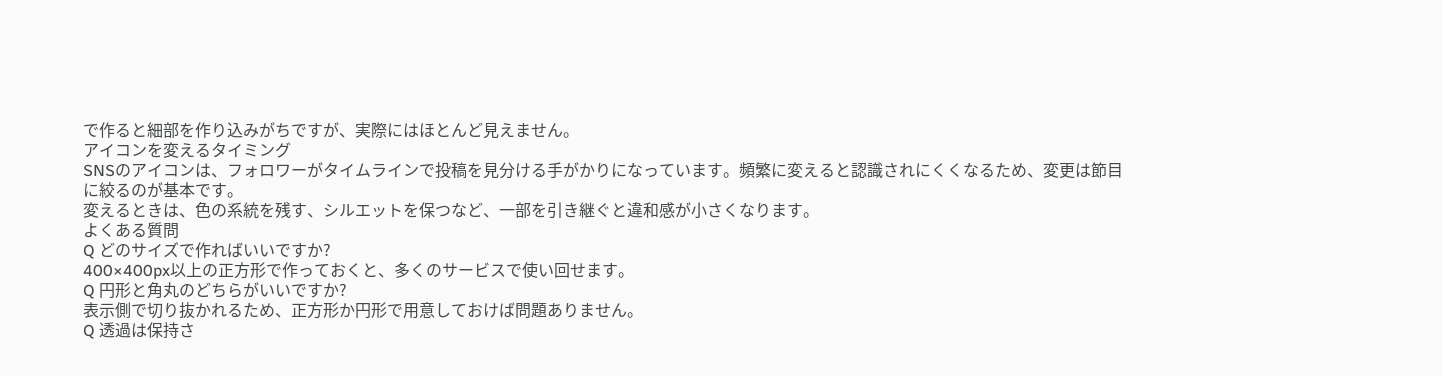で作ると細部を作り込みがちですが、実際にはほとんど見えません。
アイコンを変えるタイミング
SNSのアイコンは、フォロワーがタイムラインで投稿を見分ける手がかりになっています。頻繁に変えると認識されにくくなるため、変更は節目に絞るのが基本です。
変えるときは、色の系統を残す、シルエットを保つなど、一部を引き継ぐと違和感が小さくなります。
よくある質問
Q どのサイズで作ればいいですか?
400×400px以上の正方形で作っておくと、多くのサービスで使い回せます。
Q 円形と角丸のどちらがいいですか?
表示側で切り抜かれるため、正方形か円形で用意しておけば問題ありません。
Q 透過は保持さ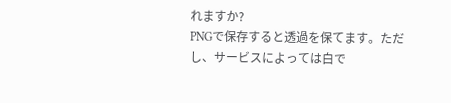れますか?
PNGで保存すると透過を保てます。ただし、サービスによっては白で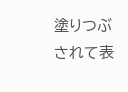塗りつぶされて表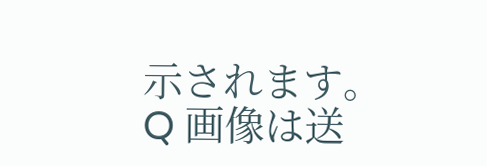示されます。
Q 画像は送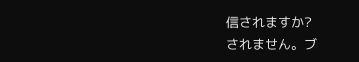信されますか?
されません。ブ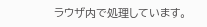ラウザ内で処理しています。